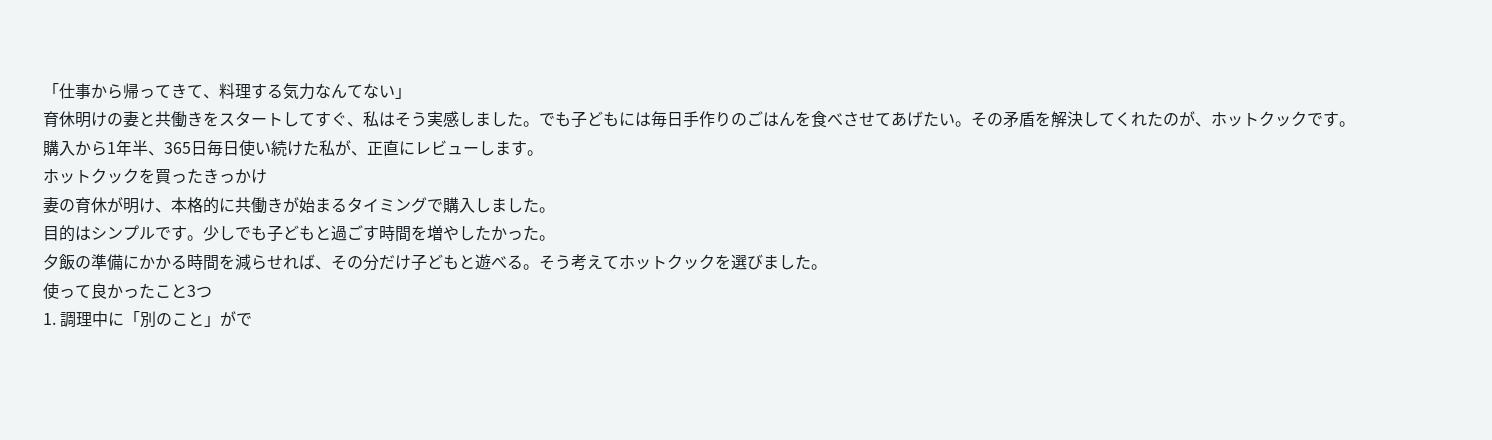「仕事から帰ってきて、料理する気力なんてない」
育休明けの妻と共働きをスタートしてすぐ、私はそう実感しました。でも子どもには毎日手作りのごはんを食べさせてあげたい。その矛盾を解決してくれたのが、ホットクックです。
購入から1年半、365日毎日使い続けた私が、正直にレビューします。
ホットクックを買ったきっかけ
妻の育休が明け、本格的に共働きが始まるタイミングで購入しました。
目的はシンプルです。少しでも子どもと過ごす時間を増やしたかった。
夕飯の準備にかかる時間を減らせれば、その分だけ子どもと遊べる。そう考えてホットクックを選びました。
使って良かったこと3つ
1. 調理中に「別のこと」がで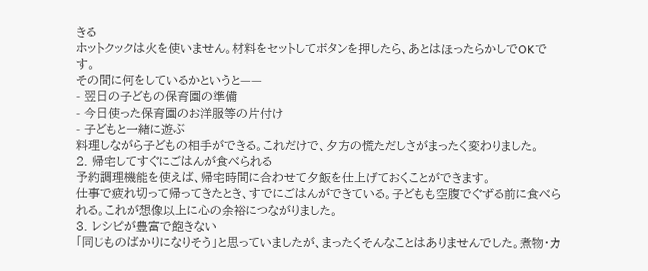きる
ホットクックは火を使いません。材料をセットしてボタンを押したら、あとはほったらかしでOKです。
その間に何をしているかというと——
- 翌日の子どもの保育園の準備
- 今日使った保育園のお洋服等の片付け
- 子どもと一緒に遊ぶ
料理しながら子どもの相手ができる。これだけで、夕方の慌ただしさがまったく変わりました。
2. 帰宅してすぐにごはんが食べられる
予約調理機能を使えば、帰宅時間に合わせて夕飯を仕上げておくことができます。
仕事で疲れ切って帰ってきたとき、すでにごはんができている。子どもも空腹でぐずる前に食べられる。これが想像以上に心の余裕につながりました。
3. レシピが豊富で飽きない
「同じものばかりになりそう」と思っていましたが、まったくそんなことはありませんでした。煮物・カ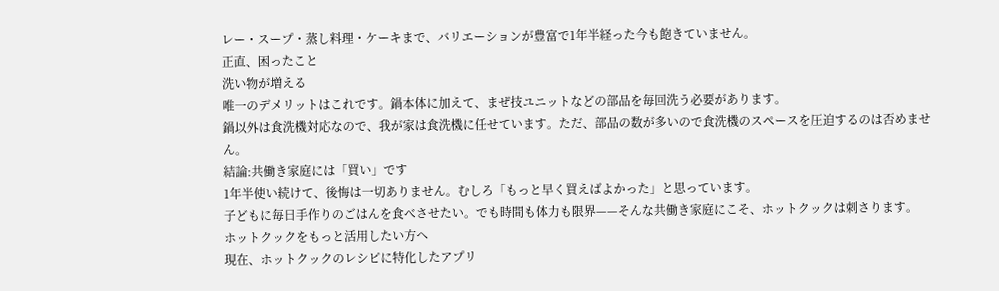レー・スープ・蒸し料理・ケーキまで、バリエーションが豊富で1年半経った今も飽きていません。
正直、困ったこと
洗い物が増える
唯一のデメリットはこれです。鍋本体に加えて、まぜ技ユニットなどの部品を毎回洗う必要があります。
鍋以外は食洗機対応なので、我が家は食洗機に任せています。ただ、部品の数が多いので食洗機のスペースを圧迫するのは否めません。
結論:共働き家庭には「買い」です
1年半使い続けて、後悔は一切ありません。むしろ「もっと早く買えばよかった」と思っています。
子どもに毎日手作りのごはんを食べさせたい。でも時間も体力も限界——そんな共働き家庭にこそ、ホットクックは刺さります。
ホットクックをもっと活用したい方へ
現在、ホットクックのレシピに特化したアプリ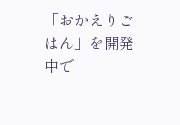「おかえりごはん」を開発中で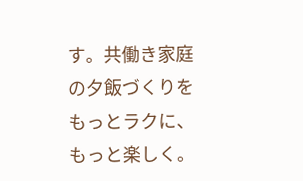す。共働き家庭の夕飯づくりをもっとラクに、もっと楽しく。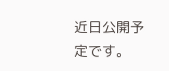近日公開予定です。